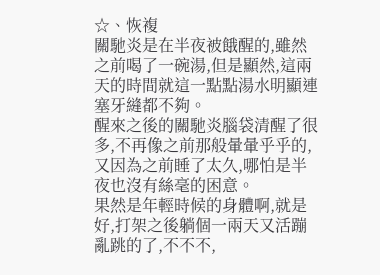☆、恢複
關馳炎是在半夜被餓醒的,雖然之前喝了一碗湯,但是顯然,這兩天的時間就這一點點湯水明顯連塞牙縫都不夠。
醒來之後的關馳炎腦袋清醒了很多,不再像之前那般暈暈乎乎的,又因為之前睡了太久,哪怕是半夜也沒有絲毫的困意。
果然是年輕時候的身體啊,就是好,打架之後躺個一兩天又活蹦亂跳的了,不不不,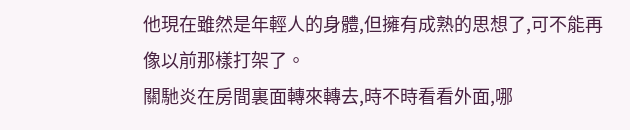他現在雖然是年輕人的身體,但擁有成熟的思想了,可不能再像以前那樣打架了。
關馳炎在房間裏面轉來轉去,時不時看看外面,哪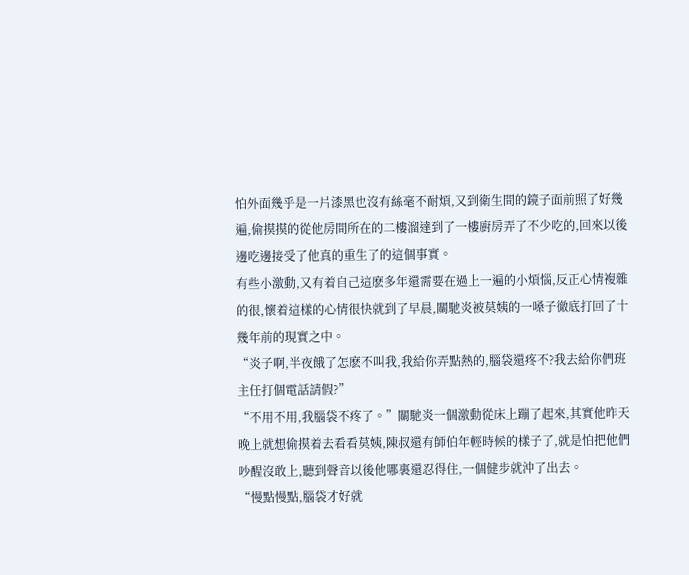怕外面幾乎是一片漆黑也沒有絲毫不耐煩,又到衛生間的鏡子面前照了好幾遍,偷摸摸的從他房間所在的二樓溜達到了一樓廚房弄了不少吃的,回來以後邊吃邊接受了他真的重生了的這個事實。
有些小激動,又有着自己這麽多年還需要在過上一遍的小煩惱,反正心情複雜的很,懷着這樣的心情很快就到了早晨,關馳炎被莫姨的一嗓子徹底打回了十幾年前的現實之中。
“炎子啊,半夜餓了怎麽不叫我,我給你弄點熱的,腦袋還疼不?我去給你們班主任打個電話請假?”
“不用不用,我腦袋不疼了。”關馳炎一個激動從床上蹦了起來,其實他昨天晚上就想偷摸着去看看莫姨,陳叔還有師伯年輕時候的樣子了,就是怕把他們吵醒沒敢上,聽到聲音以後他哪裏還忍得住,一個健步就沖了出去。
“慢點慢點,腦袋才好就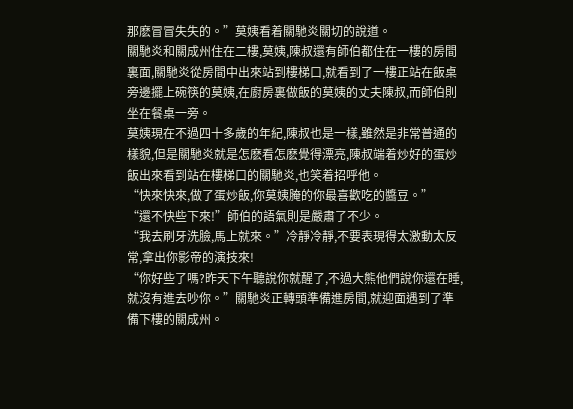那麽冒冒失失的。”莫姨看着關馳炎關切的說道。
關馳炎和關成州住在二樓,莫姨,陳叔還有師伯都住在一樓的房間裏面,關馳炎從房間中出來站到樓梯口,就看到了一樓正站在飯桌旁邊擺上碗筷的莫姨,在廚房裏做飯的莫姨的丈夫陳叔,而師伯則坐在餐桌一旁。
莫姨現在不過四十多歲的年紀,陳叔也是一樣,雖然是非常普通的樣貌,但是關馳炎就是怎麽看怎麽覺得漂亮,陳叔端着炒好的蛋炒飯出來看到站在樓梯口的關馳炎,也笑着招呼他。
“快來快來,做了蛋炒飯,你莫姨腌的你最喜歡吃的醬豆。”
“還不快些下來!”師伯的語氣則是嚴肅了不少。
“我去刷牙洗臉,馬上就來。”冷靜冷靜,不要表現得太激動太反常,拿出你影帝的演技來!
“你好些了嗎?昨天下午聽說你就醒了,不過大熊他們說你還在睡,就沒有進去吵你。”關馳炎正轉頭準備進房間,就迎面遇到了準備下樓的關成州。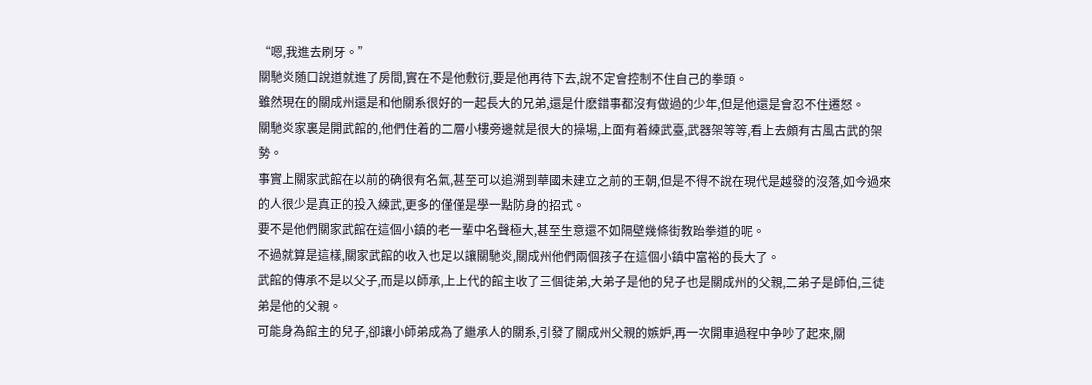“嗯,我進去刷牙。”
關馳炎随口說道就進了房間,實在不是他敷衍,要是他再待下去,說不定會控制不住自己的拳頭。
雖然現在的關成州還是和他關系很好的一起長大的兄弟,還是什麽錯事都沒有做過的少年,但是他還是會忍不住遷怒。
關馳炎家裏是開武館的,他們住着的二層小樓旁邊就是很大的操場,上面有着練武臺,武器架等等,看上去頗有古風古武的架勢。
事實上關家武館在以前的确很有名氣,甚至可以追溯到華國未建立之前的王朝,但是不得不說在現代是越發的沒落,如今過來的人很少是真正的投入練武,更多的僅僅是學一點防身的招式。
要不是他們關家武館在這個小鎮的老一輩中名聲極大,甚至生意還不如隔壁幾條街教跆拳道的呢。
不過就算是這樣,關家武館的收入也足以讓關馳炎,關成州他們兩個孩子在這個小鎮中富裕的長大了。
武館的傳承不是以父子,而是以師承,上上代的館主收了三個徒弟,大弟子是他的兒子也是關成州的父親,二弟子是師伯,三徒弟是他的父親。
可能身為館主的兒子,卻讓小師弟成為了繼承人的關系,引發了關成州父親的嫉妒,再一次開車過程中争吵了起來,關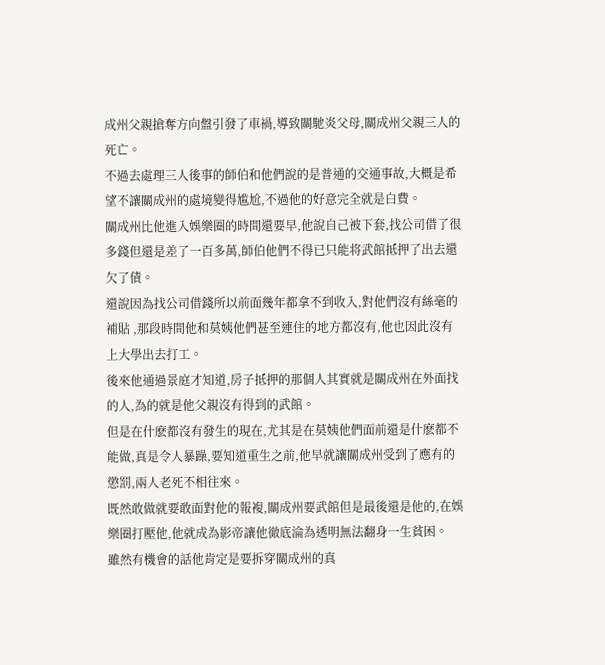成州父親搶奪方向盤引發了車禍,導致關馳炎父母,關成州父親三人的死亡。
不過去處理三人後事的師伯和他們說的是普通的交通事故,大概是希望不讓關成州的處境變得尴尬,不過他的好意完全就是白費。
關成州比他進入娛樂圈的時間還要早,他說自己被下套,找公司借了很多錢但還是差了一百多萬,師伯他們不得已只能将武館抵押了出去還欠了債。
還說因為找公司借錢所以前面幾年都拿不到收入,對他們沒有絲毫的補貼 ,那段時間他和莫姨他們甚至連住的地方都沒有,他也因此沒有上大學出去打工。
後來他通過景庭才知道,房子抵押的那個人其實就是關成州在外面找的人,為的就是他父親沒有得到的武館。
但是在什麽都沒有發生的現在,尤其是在莫姨他們面前還是什麽都不能做,真是令人暴躁,要知道重生之前,他早就讓關成州受到了應有的懲罰,兩人老死不相往來。
既然敢做就要敢面對他的報複,關成州要武館但是最後還是他的,在娛樂圈打壓他,他就成為影帝讓他徹底淪為透明無法翻身一生貧困。
雖然有機會的話他肯定是要拆穿關成州的真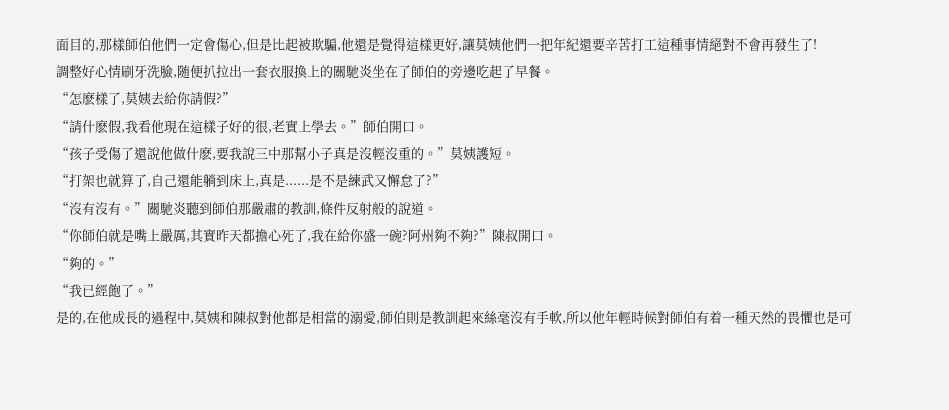面目的,那樣師伯他們一定會傷心,但是比起被欺騙,他還是覺得這樣更好,讓莫姨他們一把年紀還要辛苦打工這種事情絕對不會再發生了!
調整好心情刷牙洗臉,随便扒拉出一套衣服換上的關馳炎坐在了師伯的旁邊吃起了早餐。
“怎麽樣了,莫姨去給你請假?”
“請什麽假,我看他現在這樣子好的很,老實上學去。”師伯開口。
“孩子受傷了還說他做什麽,要我說三中那幫小子真是沒輕沒重的。”莫姨護短。
“打架也就算了,自己還能躺到床上,真是......是不是練武又懈怠了?”
“沒有沒有。”關馳炎聽到師伯那嚴肅的教訓,條件反射般的說道。
“你師伯就是嘴上嚴厲,其實昨天都擔心死了,我在給你盛一碗?阿州夠不夠?”陳叔開口。
“夠的。”
“我已經飽了。”
是的,在他成長的過程中,莫姨和陳叔對他都是相當的溺愛,師伯則是教訓起來絲毫沒有手軟,所以他年輕時候對師伯有着一種天然的畏懼也是可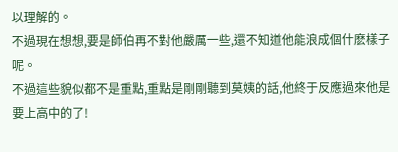以理解的。
不過現在想想,要是師伯再不對他嚴厲一些,還不知道他能浪成個什麽樣子呢。
不過這些貌似都不是重點,重點是剛剛聽到莫姨的話,他終于反應過來他是要上高中的了!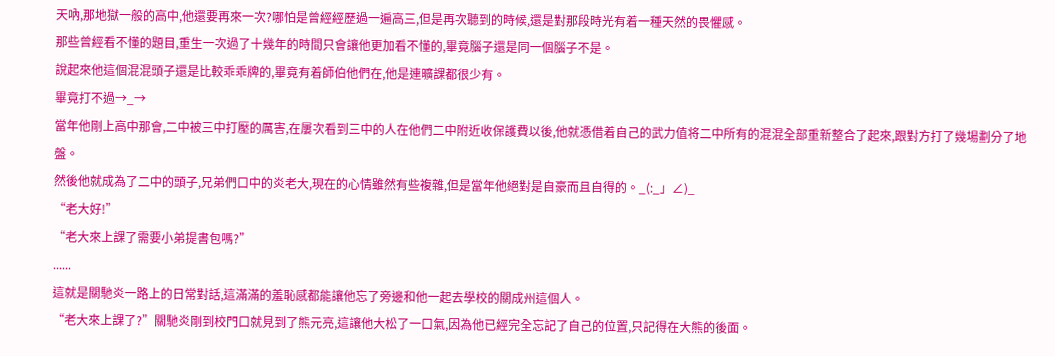天吶,那地獄一般的高中,他還要再來一次?哪怕是曾經經歷過一遍高三,但是再次聽到的時候,還是對那段時光有着一種天然的畏懼感。
那些曾經看不懂的題目,重生一次過了十幾年的時間只會讓他更加看不懂的,畢竟腦子還是同一個腦子不是。
說起來他這個混混頭子還是比較乖乖牌的,畢竟有着師伯他們在,他是連曠課都很少有。
畢竟打不過→_→
當年他剛上高中那會,二中被三中打壓的厲害,在屢次看到三中的人在他們二中附近收保護費以後,他就憑借着自己的武力值将二中所有的混混全部重新整合了起來,跟對方打了幾場劃分了地盤。
然後他就成為了二中的頭子,兄弟們口中的炎老大,現在的心情雖然有些複雜,但是當年他絕對是自豪而且自得的。_(:_」∠)_
“老大好!”
“老大來上課了需要小弟提書包嗎?”
......
這就是關馳炎一路上的日常對話,這滿滿的羞恥感都能讓他忘了旁邊和他一起去學校的關成州這個人。
“老大來上課了?”關馳炎剛到校門口就見到了熊元亮,這讓他大松了一口氣,因為他已經完全忘記了自己的位置,只記得在大熊的後面。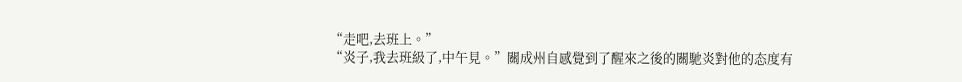“走吧,去班上。”
“炎子,我去班級了,中午見。”關成州自感覺到了醒來之後的關馳炎對他的态度有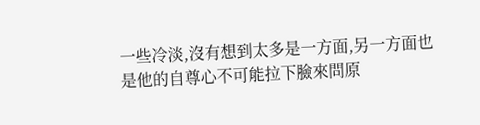一些冷淡,沒有想到太多是一方面,另一方面也是他的自尊心不可能拉下臉來問原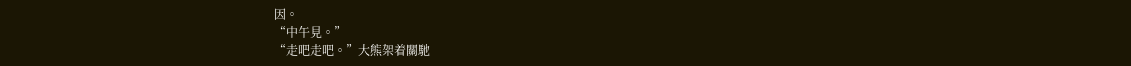因。
“中午見。”
“走吧走吧。”大熊架着關馳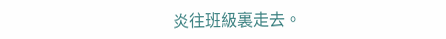炎往班級裏走去。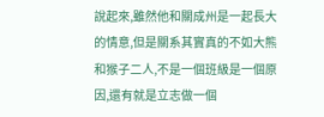說起來,雖然他和關成州是一起長大的情意,但是關系其實真的不如大熊和猴子二人,不是一個班級是一個原因,還有就是立志做一個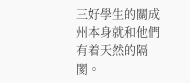三好學生的關成州本身就和他們有着天然的隔閡。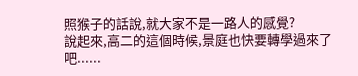照猴子的話說,就大家不是一路人的感覺?
說起來,高二的這個時候,景庭也快要轉學過來了吧......